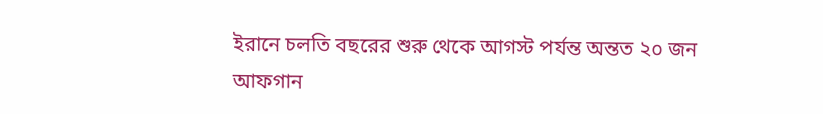ইরানে চলতি বছরের শুরু থেকে আগস্ট পর্যন্ত অন্তত ২০ জন আফগান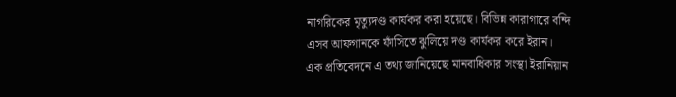নাগরিকের মৃত্যুদণ্ড কার্যকর করা হয়েছে। বিভিন্ন কারাগারে বন্দি এসব আফগানকে ফাঁসিতে ঝুলিয়ে দণ্ড কার্যকর করে ইরান।
এক প্রতিবেদনে এ তথ্য জানিয়েছে মানবাধিকার সংস্থা ইরানিয়ান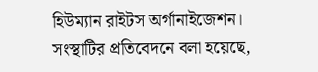হিউম্যান রাইটস অর্গানাইজেশন।
সংস্থাটির প্রতিবেদনে বলা হয়েছে,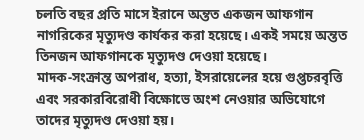চলতি বছর প্রতি মাসে ইরানে অন্তত একজন আফগান নাগরিকের মৃত্যুদণ্ড কার্যকর করা হয়েছে। একই সময়ে অন্তত তিনজন আফগানকে মৃত্যুদণ্ড দেওয়া হয়েছে।
মাদক-সংক্রান্ত অপরাধ, হত্যা, ইসরায়েলের হয়ে গুপ্তচরবৃত্তি এবং সরকারবিরোধী বিক্ষোভে অংশ নেওয়ার অভিযোগে তাদের মৃত্যুদণ্ড দেওয়া হয়।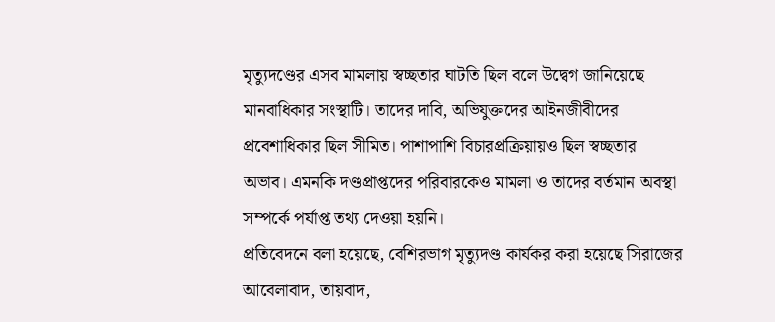মৃত্যুদণ্ডের এসব মামলায় স্বচ্ছতার ঘাটতি ছিল বলে উদ্বেগ জানিয়েছে মানবাধিকার সংস্থাটি। তাদের দাবি, অভিযুক্তদের আইনজীবীদের প্রবেশাধিকার ছিল সীমিত। পাশাপাশি বিচারপ্রক্রিয়ায়ও ছিল স্বচ্ছতার অভাব। এমনকি দণ্ডপ্রাপ্তদের পরিবারকেও মামলা ও তাদের বর্তমান অবস্থা সম্পর্কে পর্যাপ্ত তথ্য দেওয়া হয়নি।
প্রতিবেদনে বলা হয়েছে, বেশিরভাগ মৃত্যুদণ্ড কার্যকর করা হয়েছে সিরাজের আবেলাবাদ, তায়বাদ,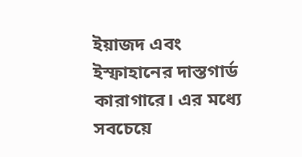ইয়াজদ এবং ইস্ফাহানের দাস্তগার্ড কারাগারে। এর মধ্যে সবচেয়ে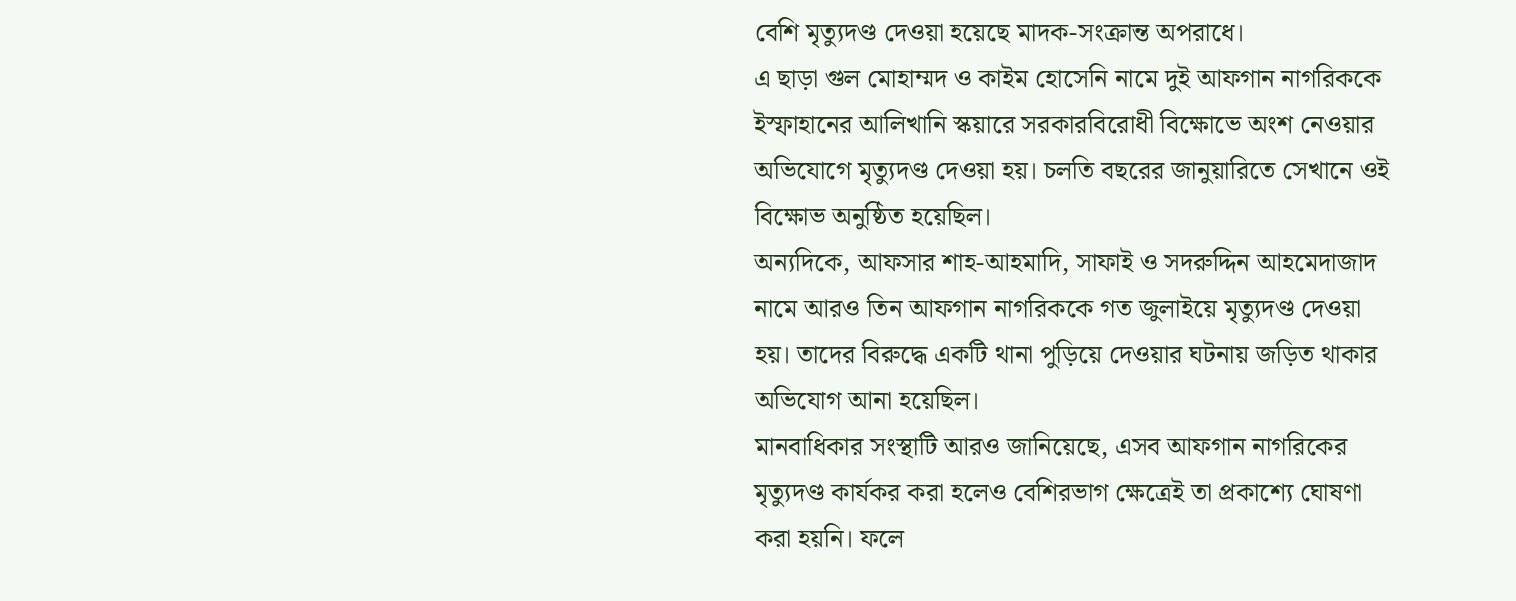বেশি মৃত্যুদণ্ড দেওয়া হয়েছে মাদক-সংক্রান্ত অপরাধে।
এ ছাড়া গুল মোহাম্মদ ও কাইম হোসেনি নামে দুই আফগান নাগরিককে ইস্ফাহানের আলিখানি স্কয়ারে সরকারবিরোধী বিক্ষোভে অংশ নেওয়ার অভিযোগে মৃত্যুদণ্ড দেওয়া হয়। চলতি বছরের জানুয়ারিতে সেখানে ওই বিক্ষোভ অনুষ্ঠিত হয়েছিল।
অন্যদিকে, আফসার শাহ-আহমাদি, সাফাই ও সদরুদ্দিন আহমেদাজাদ নামে আরও তিন আফগান নাগরিককে গত জুলাইয়ে মৃত্যুদণ্ড দেওয়া হয়। তাদের বিরুদ্ধে একটি থানা পুড়িয়ে দেওয়ার ঘটনায় জড়িত থাকার অভিযোগ আনা হয়েছিল।
মানবাধিকার সংস্থাটি আরও জানিয়েছে, এসব আফগান নাগরিকের মৃত্যুদণ্ড কার্যকর করা হলেও বেশিরভাগ ক্ষেত্রেই তা প্রকাশ্যে ঘোষণা করা হয়নি। ফলে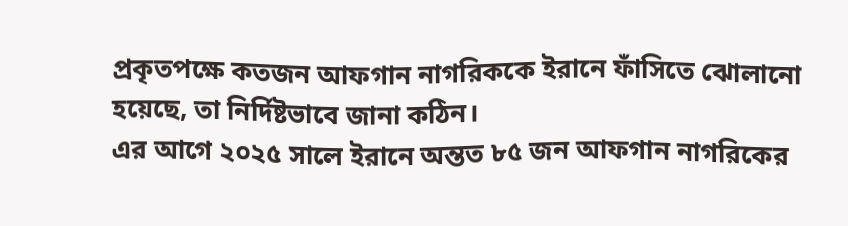প্রকৃতপক্ষে কতজন আফগান নাগরিককে ইরানে ফাঁসিতে ঝোলানো হয়েছে, তা নির্দিষ্টভাবে জানা কঠিন।
এর আগে ২০২৫ সালে ইরানে অন্তত ৮৫ জন আফগান নাগরিকের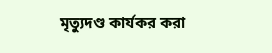মৃত্যুদণ্ড কার্যকর করা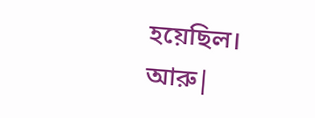হয়েছিল।
আরু|